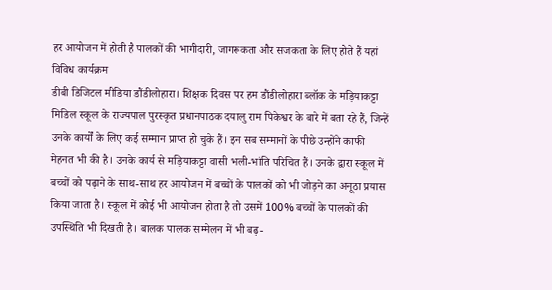हर आयोजन में होती है पालकों की भागीदारी, जागरूकता और सजकता के लिए होते हैं यहां विविध कार्यक्रम
डीबी डिजिटल मीडिया डौंडीलोहारा। शिक्षक दिवस पर हम डौंडीलोहारा ब्लॉक के मड़ियाकट्टा मिडिल स्कूल के राज्यपाल पुरस्कृत प्रधानपाठक दयालु राम पिकेश्वर के बारे में बता रहे हैं, जिन्हें उनके कार्यों के लिए कई सम्मान प्राप्त हो चुके हैं। इन सब सम्मानों के पीछे उन्होंने काफी मेहनत भी की है। उनके कार्य से मड़ियाकट्टा वासी भली-भांति परिचित हैं। उनके द्वारा स्कूल में बच्चों को पढ़ाने के साथ-साथ हर आयोजन में बच्चों के पालकों को भी जोड़ने का अनूठा प्रयास किया जाता है। स्कूल में कोई भी आयोजन होता है तो उसमें 100% बच्चों के पालकों की उपस्थिति भी दिखती है। बालक पालक सम्मेलन में भी बढ़-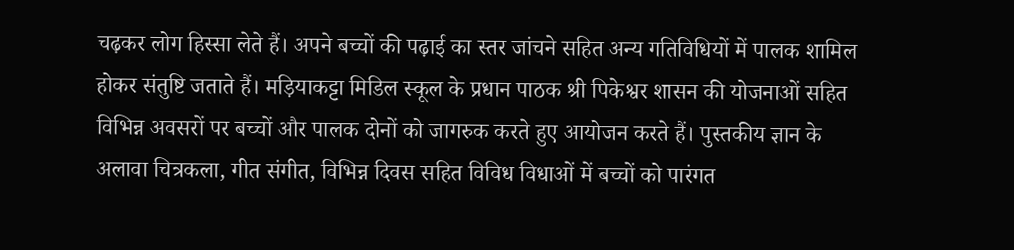चढ़कर लोग हिस्सा लेते हैं। अपने बच्चों की पढ़ाई का स्तर जांचने सहित अन्य गतिविधियों में पालक शामिल होकर संतुष्टि जताते हैं। मड़ियाकट्टा मिडिल स्कूल के प्रधान पाठक श्री पिकेश्वर शासन की योजनाओं सहित विभिन्न अवसरों पर बच्चों और पालक दोनों को जागरुक करते हुए आयोजन करते हैं। पुस्तकीय ज्ञान के अलावा चित्रकला, गीत संगीत, विभिन्न दिवस सहित विविध विधाओं में बच्चों को पारंगत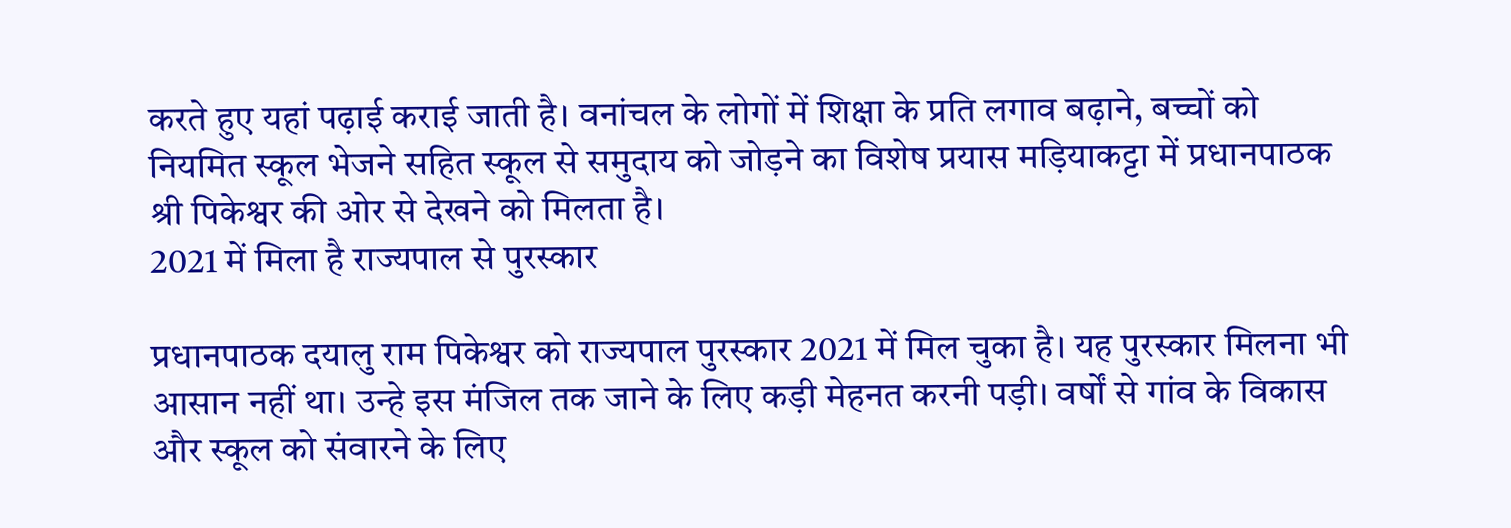करते हुए यहां पढ़ाई कराई जाती है। वनांचल के लोगों में शिक्षा के प्रति लगाव बढ़ाने, बच्चों को नियमित स्कूल भेजने सहित स्कूल से समुदाय को जोड़ने का विशेष प्रयास मड़ियाकट्टा में प्रधानपाठक श्री पिकेश्वर की ओर से देखने को मिलता है।
2021 में मिला है राज्यपाल से पुरस्कार

प्रधानपाठक दयालु राम पिकेश्वर को राज्यपाल पुरस्कार 2021 में मिल चुका है। यह पुरस्कार मिलना भी आसान नहीं था। उन्हे इस मंजिल तक जाने के लिए कड़ी मेहनत करनी पड़ी। वर्षों से गांव के विकास और स्कूल को संवारने के लिए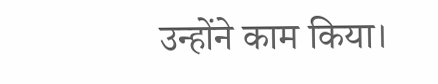उन्होंने काम किया।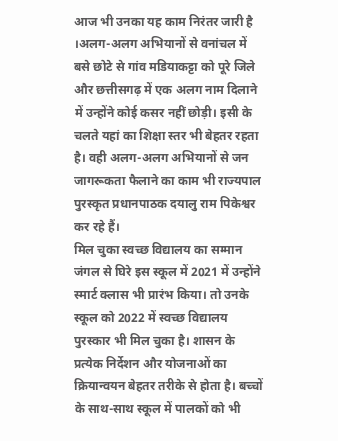आज भी उनका यह काम निरंतर जारी है ।अलग-अलग अभियानों से वनांचल में बसे छोटे से गांव मडियाकट्टा को पूरे जिले और छत्तीसगढ़ में एक अलग नाम दिलाने में उन्होंने कोई कसर नहीं छोड़ी। इसी के चलते यहां का शिक्षा स्तर भी बेहतर रहता है। वही अलग-अलग अभियानों से जन जागरूकता फैलाने का काम भी राज्यपाल पुरस्कृत प्रधानपाठक दयालु राम पिकेश्वर कर रहे हैं।
मिल चुका स्वच्छ विद्यालय का सम्मान
जंगल से घिरे इस स्कूल में 2021 में उन्होंने स्मार्ट क्लास भी प्रारंभ किया। तो उनके स्कूल को 2022 में स्वच्छ विद्यालय पुरस्कार भी मिल चुका है। शासन के प्रत्येक निर्देशन और योजनाओं का क्रियान्वयन बेहतर तरीके से होता है। बच्चों के साथ-साथ स्कूल में पालकों को भी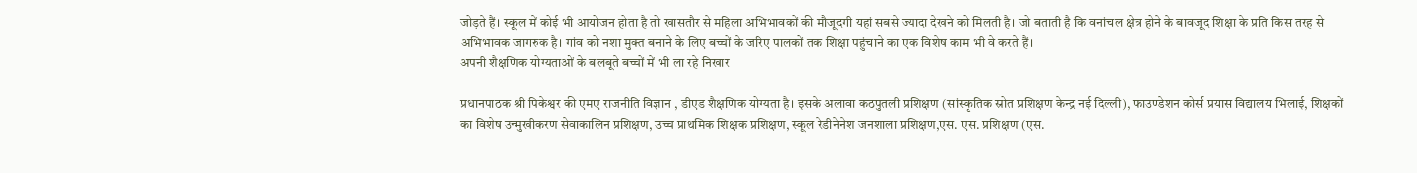जोड़ते हैं। स्कूल में कोई भी आयोजन होता है तो खासतौर से महिला अभिभावकों की मौजूदगी यहां सबसे ज्यादा देखने को मिलती है। जो बताती है कि वनांचल क्षेत्र होने के बावजूद शिक्षा के प्रति किस तरह से अभिभावक जागरुक है। गांव को नशा मुक्त बनाने के लिए बच्चों के जरिए पालकों तक शिक्षा पहुंचाने का एक विशेष काम भी वे करते हैं।
अपनी शैक्षणिक योग्यताओं के बलबूते बच्चों में भी ला रहे निखार

प्रधानपाठक श्री पिकेश्वर की एमए राजनीति विज्ञान , डीएड शैक्षणिक योग्यता है। इसके अलावा कठपुतली प्रशिक्षण (सांस्कृतिक स्रोत प्रशिक्षण केन्द्र नई दिल्ली), फाउण्डेशन कोर्स प्रयास विद्यालय भिलाई, शिक्षकों का विशेष उन्मुखीकरण सेवाकालिन प्रशिक्षण, उच्च प्राथमिक शिक्षक प्रशिक्षण, स्कूल रेडीनेनेश जनशाला प्रशिक्षण,एस. एस. प्रशिक्षण (एस.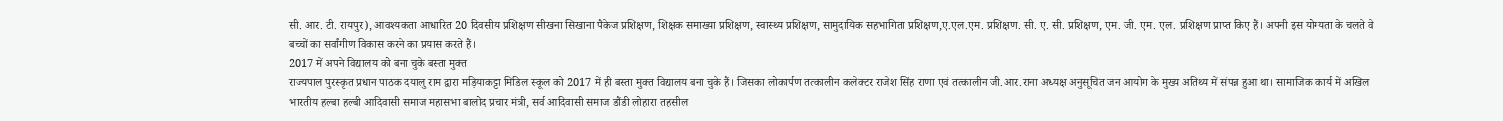सी. आर. टी. रायपुर), आवश्यकता आधारित 20 दिवसीय प्रशिक्षण सीखना सिखाना पैकेज प्रशिक्षण, शिक्षक समाख्या प्रशिक्षण, स्वास्थ्य प्रशिक्षण, सामुदायिक सहभागिता प्रशिक्षण,ए.एल.एम. प्रशिक्षण. सी. ए. सी. प्रशिक्षण, एम. जी. एम. एल. प्रशिक्षण प्राप्त किए हैं। अपनी इस योग्यता के चलते वे बच्चों का सर्वांगीण विकास करने का प्रयास करते हैं।
2017 में अपने विद्यालय को बना चुके बस्ता मुक्त
राज्यपाल पुरस्कृत प्रधान पाठक दयालु राम द्वारा मड़ियाकट्टा मिडिल स्कूल को 2017 में ही बस्ता मुक्त विद्यालय बना चुके हैं। जिसका लोकार्पण तत्कालीन कलेक्टर राजेश सिंह राणा एवं तत्कालीन जी.आर.राना अध्यक्ष अनुसूचित जन आयोग के मुख्य अतिथ्य में संपन्न हुआ था। सामाजिक कार्य में अखिल भारतीय हल्बा हल्बी आदिवासी समाज महासभा बालोद प्रचार मंत्री, सर्व आदिवासी समाज डौंडी लोहारा तहसील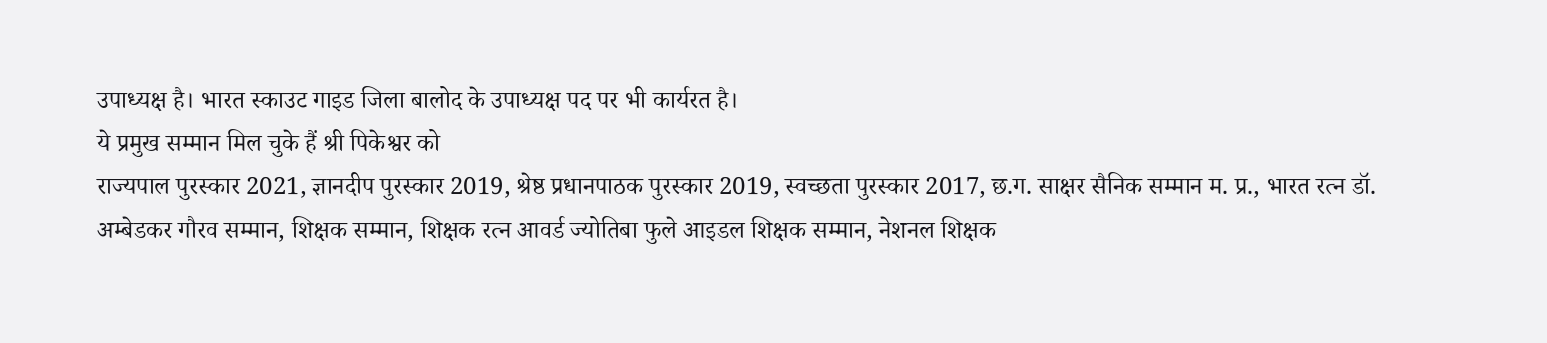उपाध्यक्ष है। भारत स्काउट गाइड जिला बालोद के उपाध्यक्ष पद पर भी कार्यरत है।
ये प्रमुख सम्मान मिल चुके हैं श्री पिकेश्वर को
राज्यपाल पुरस्कार 2021, ज्ञानदीप पुरस्कार 2019, श्रेष्ठ प्रधानपाठक पुरस्कार 2019, स्वच्छता पुरस्कार 2017, छ.ग. साक्षर सैनिक सम्मान म. प्र., भारत रत्न डॉ. अम्बेडकर गौरव सम्मान, शिक्षक सम्मान, शिक्षक रत्न आवर्ड ज्योतिबा फुले आइडल शिक्षक सम्मान, नेशनल शिक्षक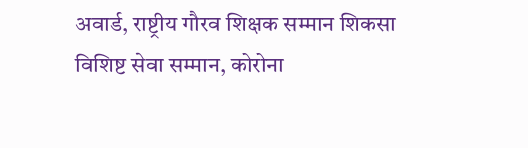अवार्ड, राष्ट्रीय गौरव शिक्षक सम्मान शिकसा विशिष्ट सेवा सम्मान, कोरोना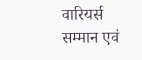वारियर्स सम्मान एवं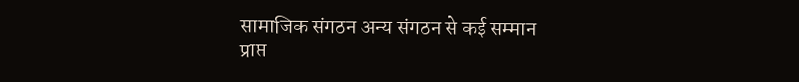सामाजिक संगठन अन्य संगठन से कई सम्मान प्राप्त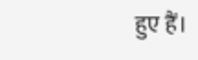हुए हैं।